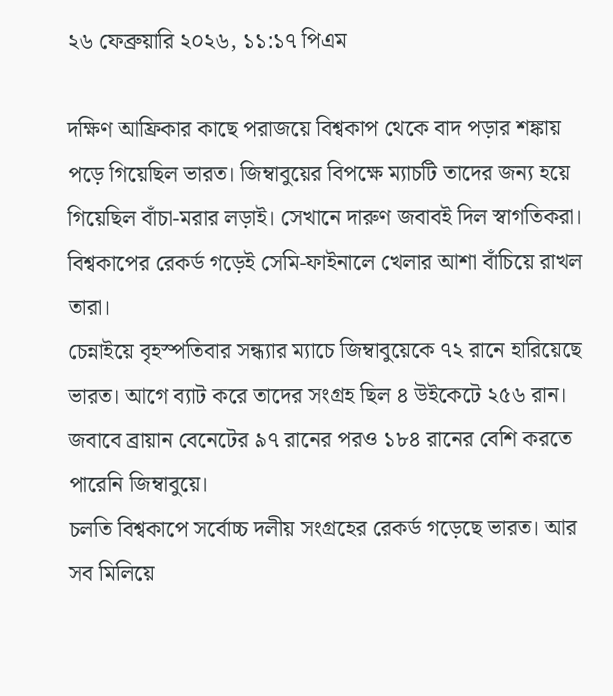২৬ ফেব্রুয়ারি ২০২৬, ১১:১৭ পিএম

দক্ষিণ আফ্রিকার কাছে পরাজয়ে বিশ্বকাপ থেকে বাদ পড়ার শঙ্কায় পড়ে গিয়েছিল ভারত। জিম্বাবুয়ের বিপক্ষে ম্যাচটি তাদের জন্য হয়ে গিয়েছিল বাঁচা-মরার লড়াই। সেখানে দারুণ জবাবই দিল স্বাগতিকরা। বিশ্বকাপের রেকর্ড গড়েই সেমি-ফাইনালে খেলার আশা বাঁচিয়ে রাখল তারা।
চেন্নাইয়ে বৃহস্পতিবার সন্ধ্যার ম্যাচে জিম্বাবুয়েকে ৭২ রানে হারিয়েছে ভারত। আগে ব্যাট করে তাদের সংগ্রহ ছিল ৪ উইকেটে ২৫৬ রান। জবাবে ব্রায়ান বেনেটের ৯৭ রানের পরও ১৮৪ রানের বেশি করতে পারেনি জিম্বাবুয়ে।
চলতি বিশ্বকাপে সর্বোচ্চ দলীয় সংগ্রহের রেকর্ড গড়েছে ভারত। আর সব মিলিয়ে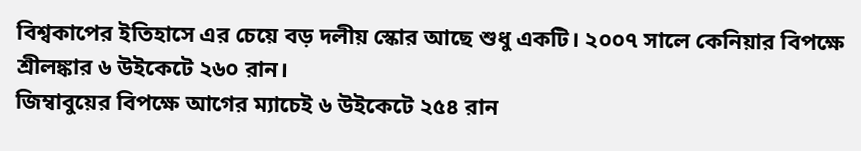বিশ্বকাপের ইতিহাসে এর চেয়ে বড় দলীয় স্কোর আছে শুধু একটি। ২০০৭ সালে কেনিয়ার বিপক্ষে শ্রীলঙ্কার ৬ উইকেটে ২৬০ রান।
জিম্বাবুয়ের বিপক্ষে আগের ম্যাচেই ৬ উইকেটে ২৫৪ রান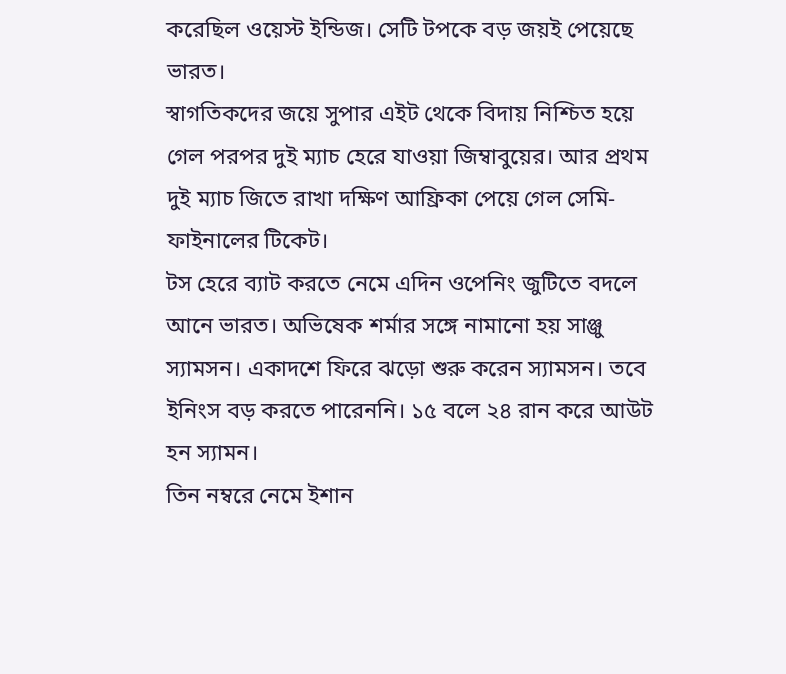করেছিল ওয়েস্ট ইন্ডিজ। সেটি টপকে বড় জয়ই পেয়েছে ভারত।
স্বাগতিকদের জয়ে সুপার এইট থেকে বিদায় নিশ্চিত হয়ে গেল পরপর দুই ম্যাচ হেরে যাওয়া জিম্বাবুয়ের। আর প্রথম দুই ম্যাচ জিতে রাখা দক্ষিণ আফ্রিকা পেয়ে গেল সেমি-ফাইনালের টিকেট।
টস হেরে ব্যাট করতে নেমে এদিন ওপেনিং জুটিতে বদলে আনে ভারত। অভিষেক শর্মার সঙ্গে নামানো হয় সাঞ্জু স্যামসন। একাদশে ফিরে ঝড়ো শুরু করেন স্যামসন। তবে ইনিংস বড় করতে পারেননি। ১৫ বলে ২৪ রান করে আউট হন স্যামন।
তিন নম্বরে নেমে ইশান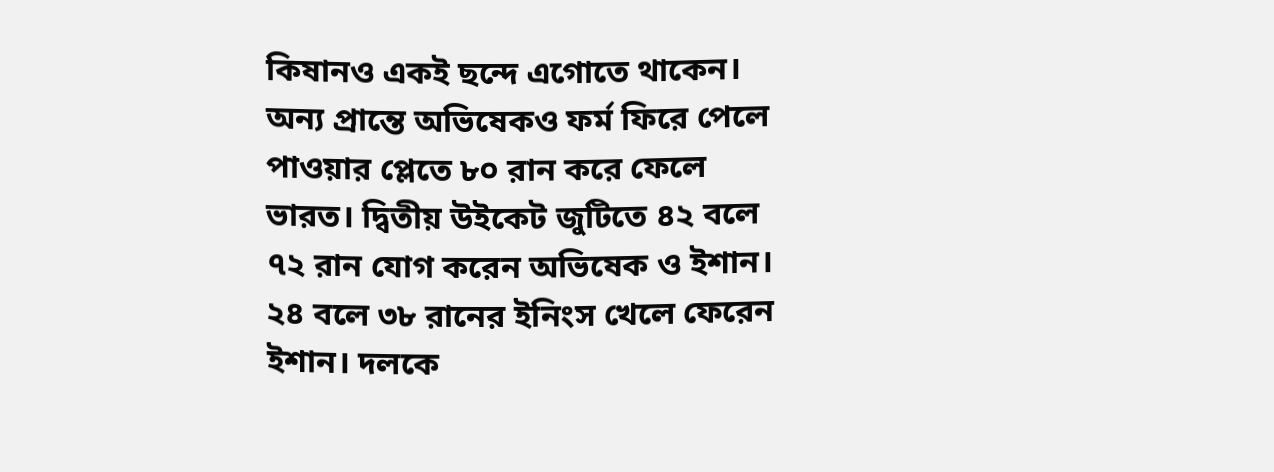কিষানও একই ছন্দে এগোতে থাকেন। অন্য প্রান্তে অভিষেকও ফর্ম ফিরে পেলে পাওয়ার প্লেতে ৮০ রান করে ফেলে ভারত। দ্বিতীয় উইকেট জুটিতে ৪২ বলে ৭২ রান যোগ করেন অভিষেক ও ইশান।
২৪ বলে ৩৮ রানের ইনিংস খেলে ফেরেন ইশান। দলকে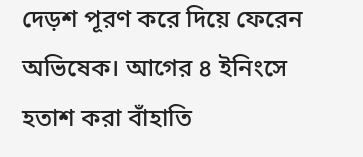দেড়শ পূরণ করে দিয়ে ফেরেন অভিষেক। আগের ৪ ইনিংসে হতাশ করা বাঁহাতি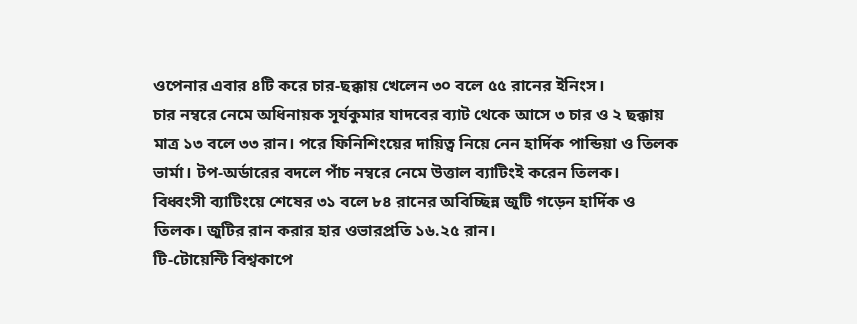ওপেনার এবার ৪টি করে চার-ছক্কায় খেলেন ৩০ বলে ৫৫ রানের ইনিংস।
চার নম্বরে নেমে অধিনায়ক সূর্যকুমার যাদবের ব্যাট থেকে আসে ৩ চার ও ২ ছক্কায় মাত্র ১৩ বলে ৩৩ রান। পরে ফিনিশিংয়ের দায়িত্ব নিয়ে নেন হার্দিক পান্ডিয়া ও তিলক ভার্মা। টপ-অর্ডারের বদলে পাঁচ নম্বরে নেমে উত্তাল ব্যাটিংই করেন তিলক।
বিধ্বংসী ব্যাটিংয়ে শেষের ৩১ বলে ৮৪ রানের অবিচ্ছিন্ন জুটি গড়েন হার্দিক ও তিলক। জুটির রান করার হার ওভারপ্রতি ১৬.২৫ রান।
টি-টোয়েন্টি বিশ্বকাপে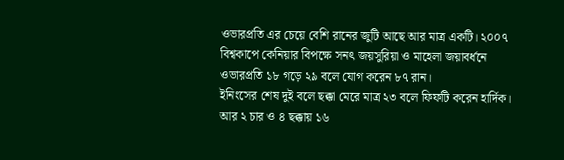ওভারপ্রতি এর চেয়ে বেশি রানের জুটি আছে আর মাত্র একটি। ২০০৭ বিশ্বকাপে কেনিয়ার বিপক্ষে সনৎ জয়সুরিয়া ও মাহেলা জয়াবর্ধনে ওভারপ্রতি ১৮ গড়ে ২৯ বলে যোগ করেন ৮৭ রান।
ইনিংসের শেষ দুই বলে ছক্কা মেরে মাত্র ২৩ বলে ফিফটি করেন হার্দিক। আর ২ চার ও ৪ ছক্কায় ১৬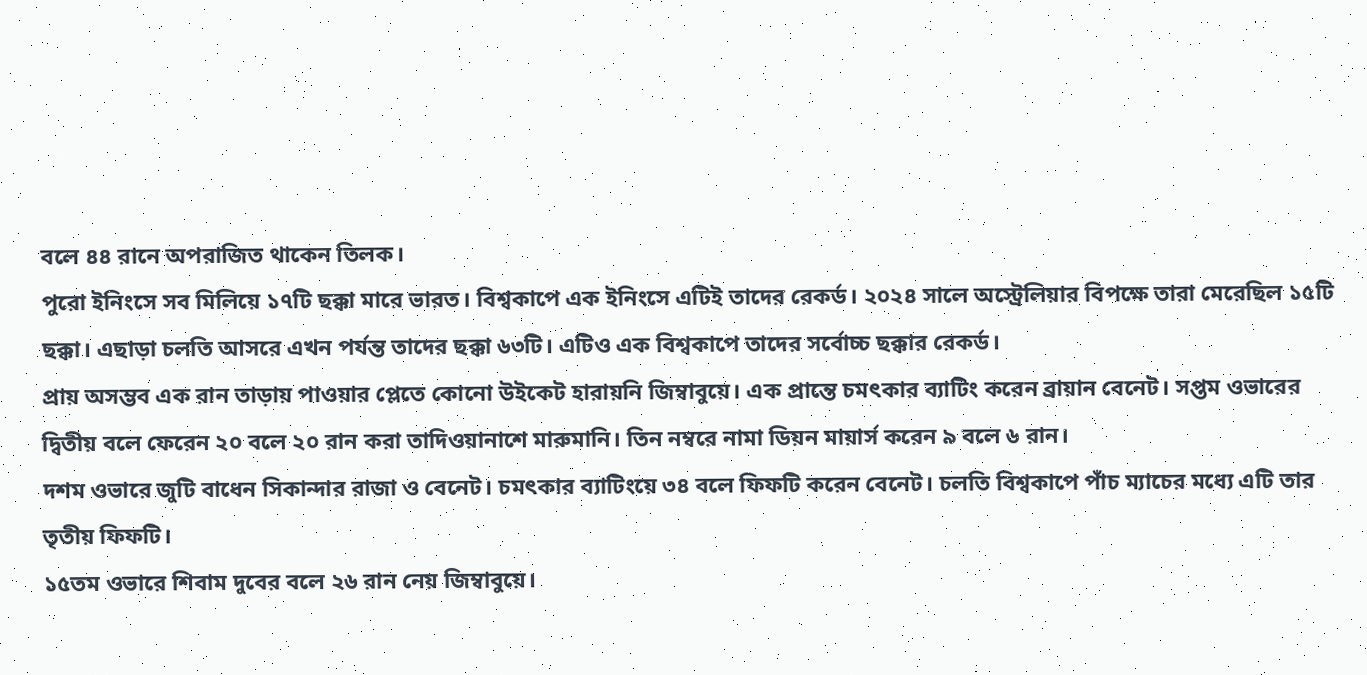বলে ৪৪ রানে অপরাজিত থাকেন তিলক।
পুরো ইনিংসে সব মিলিয়ে ১৭টি ছক্কা মারে ভারত। বিশ্বকাপে এক ইনিংসে এটিই তাদের রেকর্ড। ২০২৪ সালে অস্ট্রেলিয়ার বিপক্ষে তারা মেরেছিল ১৫টি ছক্কা। এছাড়া চলতি আসরে এখন পর্যন্ত তাদের ছক্কা ৬৩টি। এটিও এক বিশ্বকাপে তাদের সর্বোচ্চ ছক্কার রেকর্ড।
প্রায় অসম্ভব এক রান তাড়ায় পাওয়ার প্লেতে কোনো উইকেট হারায়নি জিম্বাবুয়ে। এক প্রান্তে চমৎকার ব্যাটিং করেন ব্রায়ান বেনেট। সপ্তম ওভারের দ্বিতীয় বলে ফেরেন ২০ বলে ২০ রান করা তাদিওয়ানাশে মারুমানি। তিন নম্বরে নামা ডিয়ন মায়ার্স করেন ৯ বলে ৬ রান।
দশম ওভারে জুটি বাধেন সিকান্দার রাজা ও বেনেট। চমৎকার ব্যাটিংয়ে ৩৪ বলে ফিফটি করেন বেনেট। চলতি বিশ্বকাপে পাঁচ ম্যাচের মধ্যে এটি তার তৃতীয় ফিফটি।
১৫তম ওভারে শিবাম দুবের বলে ২৬ রান নেয় জিম্বাবুয়ে।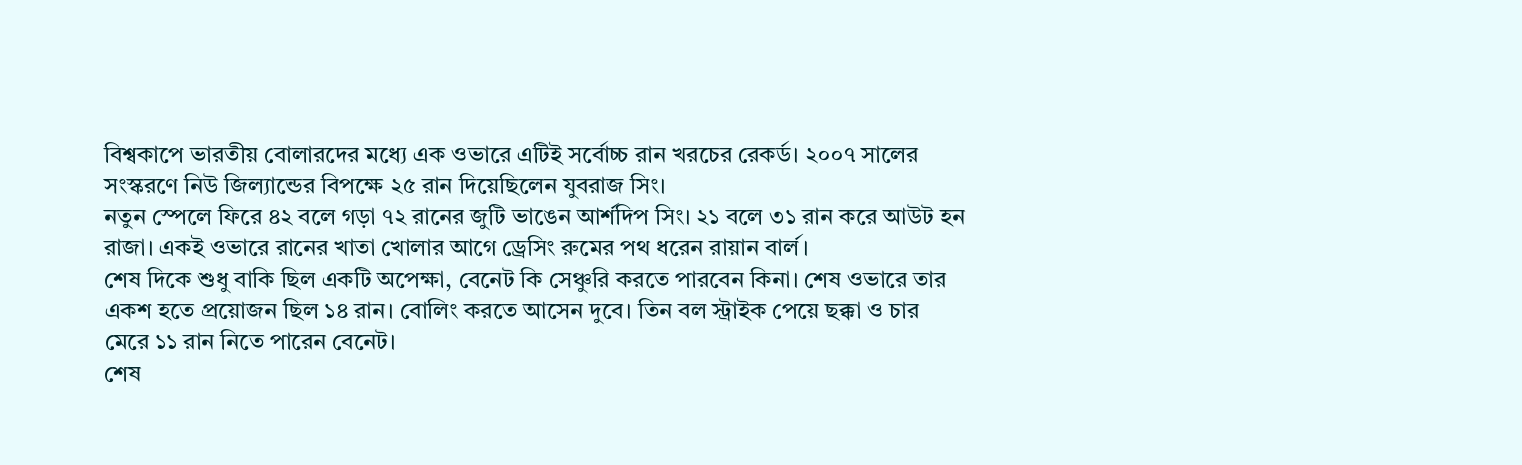বিশ্বকাপে ভারতীয় বোলারদের মধ্যে এক ওভারে এটিই সর্বোচ্চ রান খরচের রেকর্ড। ২০০৭ সালের সংস্করণে নিউ জিল্যান্ডের বিপক্ষে ২৫ রান দিয়েছিলেন যুবরাজ সিং।
নতুন স্পেলে ফিরে ৪২ বলে গড়া ৭২ রানের জুটি ভাঙেন আর্শদিপ সিং। ২১ বলে ৩১ রান করে আউট হন রাজা। একই ওভারে রানের খাতা খোলার আগে ড্রেসিং রুমের পথ ধরেন রায়ান বার্ল।
শেষ দিকে শুধু বাকি ছিল একটি অপেক্ষা, বেনেট কি সেঞ্চুরি করতে পারবেন কিনা। শেষ ওভারে তার একশ হতে প্রয়োজন ছিল ১৪ রান। বোলিং করতে আসেন দুবে। তিন বল স্ট্রাইক পেয়ে ছক্কা ও চার মেরে ১১ রান নিতে পারেন বেনেট।
শেষ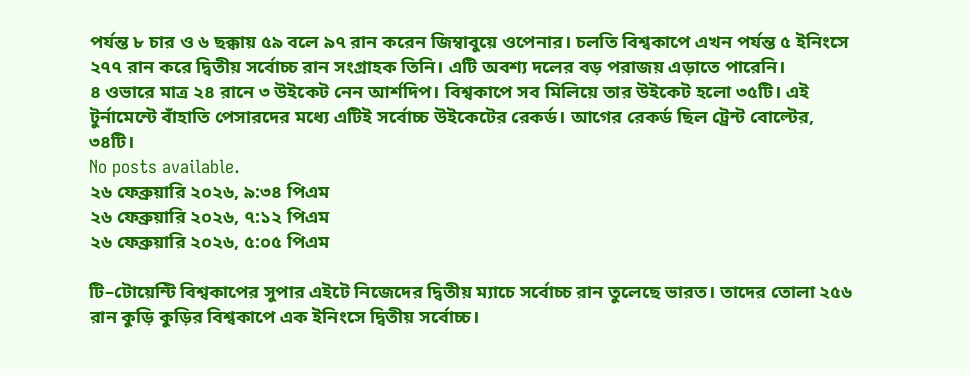পর্যন্ত ৮ চার ও ৬ ছক্কায় ৫৯ বলে ৯৭ রান করেন জিম্বাবুয়ে ওপেনার। চলতি বিশ্বকাপে এখন পর্যন্ত ৫ ইনিংসে ২৭৭ রান করে দ্বিতীয় সর্বোচ্চ রান সংগ্রাহক তিনি। এটি অবশ্য দলের বড় পরাজয় এড়াতে পারেনি।
৪ ওভারে মাত্র ২৪ রানে ৩ উইকেট নেন আর্শদিপ। বিশ্বকাপে সব মিলিয়ে তার উইকেট হলো ৩৫টি। এই টুর্নামেন্টে বাঁহাতি পেসারদের মধ্যে এটিই সর্বোচ্চ উইকেটের রেকর্ড। আগের রেকর্ড ছিল ট্রেন্ট বোল্টের, ৩৪টি।
No posts available.
২৬ ফেব্রুয়ারি ২০২৬, ৯:৩৪ পিএম
২৬ ফেব্রুয়ারি ২০২৬, ৭:১২ পিএম
২৬ ফেব্রুয়ারি ২০২৬, ৫:০৫ পিএম

টি–টোয়েন্টি বিশ্বকাপের সুপার এইটে নিজেদের দ্বিতীয় ম্যাচে সর্বোচ্চ রান তুলেছে ভারত। তাদের তোলা ২৫৬ রান কুড়ি কুড়ির বিশ্বকাপে এক ইনিংসে দ্বিতীয় সর্বোচ্চ।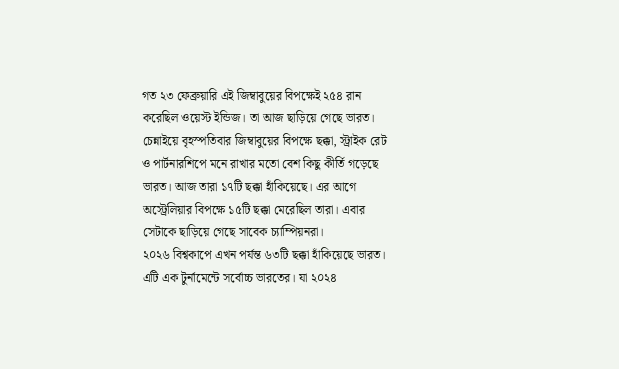গত ২৩ ফেব্রুয়ারি এই জিম্বাবুয়ের বিপক্ষেই ২৫৪ রান করেছিল ওয়েস্ট ইন্ডিজ। তা আজ ছাড়িয়ে গেছে ভারত।
চেন্নাইয়ে বৃহস্পতিবার জিম্বাবুয়ের বিপক্ষে ছক্কা, স্ট্রাইক রেট ও পার্টনারশিপে মনে রাখার মতো বেশ কিছু কীর্তি গড়েছে ভারত। আজ তারা ১৭টি ছক্কা হাঁকিয়েছে। এর আগে অস্ট্রেলিয়ার বিপক্ষে ১৫টি ছক্কা মেরেছিল তারা। এবার সেটাকে ছাড়িয়ে গেছে সাবেক চ্যাম্পিয়নরা।
২০২৬ বিশ্বকাপে এখন পর্যন্ত ৬৩টি ছক্কা হাঁকিয়েছে ভারত। এটি এক টুর্নামেন্টে সর্বোচ্চ ভারতের। যা ২০২৪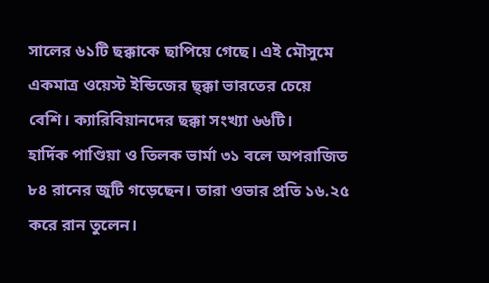সালের ৬১টি ছক্কাকে ছাপিয়ে গেছে। এই মৌসুমে একমাত্র ওয়েস্ট ইন্ডিজের ছ্ক্কা ভারতের চেয়ে বেশি। ক্যারিবিয়ানদের ছক্কা সংখ্যা ৬৬টি।
হার্দিক পাণ্ডিয়া ও তিলক ভার্মা ৩১ বলে অপরাজিত ৮৪ রানের জুটি গড়েছেন। তারা ওভার প্রতি ১৬.২৫ করে রান তুলেন।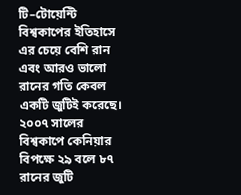টি–টোয়েন্টি বিশ্বকাপের ইতিহাসে এর চেয়ে বেশি রান এবং আরও ভালো রানের গতি কেবল একটি জুটিই করেছে। ২০০৭ সালের বিশ্বকাপে কেনিয়ার বিপক্ষে ২৯ বলে ৮৭ রানের জুটি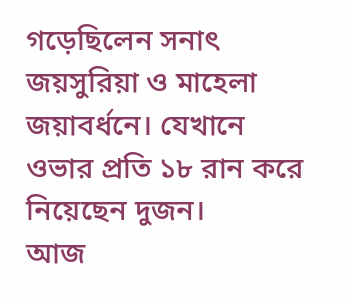গড়েছিলেন সনাৎ জয়সুরিয়া ও মাহেলা জয়াবর্ধনে। যেখানে ওভার প্রতি ১৮ রান করে নিয়েছেন দুজন।
আজ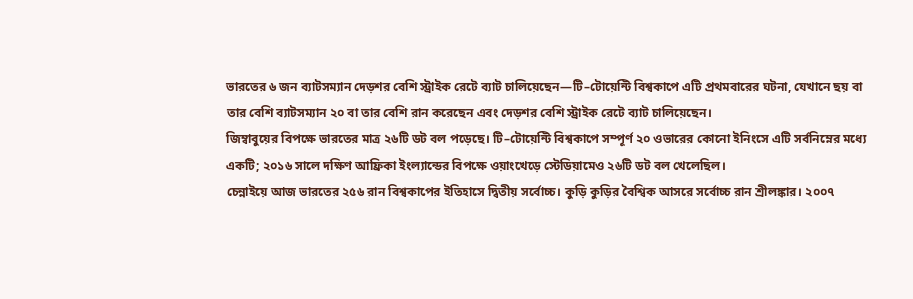ভারতের ৬ জন ব্যাটসম্যান দেড়শর বেশি স্ট্রাইক রেটে ব্যাট চালিয়েছেন—টি–টোয়েন্টি বিশ্বকাপে এটি প্রথমবারের ঘটনা, যেখানে ছয় বা তার বেশি ব্যাটসম্যান ২০ বা তার বেশি রান করেছেন এবং দেড়শর বেশি স্ট্রাইক রেটে ব্যাট চালিয়েছেন।
জিম্বাবুয়ের বিপক্ষে ভারতের মাত্র ২৬টি ডট বল পড়েছে। টি–টোয়েন্টি বিশ্বকাপে সম্পূর্ণ ২০ ওভারের কোনো ইনিংসে এটি সর্বনিম্নের মধ্যে একটি; ২০১৬ সালে দক্ষিণ আফ্রিকা ইংল্যান্ডের বিপক্ষে ওয়াংখেড়ে স্টেডিয়ামেও ২৬টি ডট বল খেলেছিল।
চেন্নাইয়ে আজ ভারতের ২৫৬ রান বিশ্বকাপের ইতিহাসে দ্বিতীয় সর্বোচ্চ। কুড়ি কুড়ির বৈশ্বিক আসরে সর্বোচ্চ রান শ্রীলঙ্কার। ২০০৭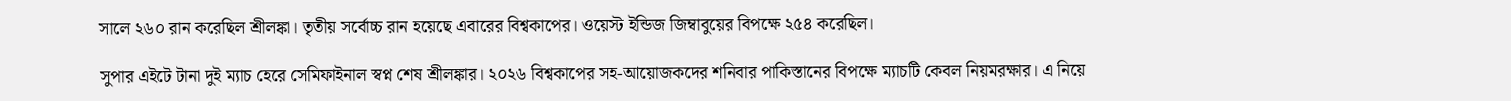সালে ২৬০ রান করেছিল শ্রীলঙ্কা। তৃতীয় সর্বোচ্চ রান হয়েছে এবারের বিশ্বকাপের। ওয়েস্ট ইন্ডিজ জিম্বাবুয়ের বিপক্ষে ২৫৪ করেছিল।

সুপার এইটে টানা দুই ম্যাচ হেরে সেমিফাইনাল স্বপ্ন শেষ শ্রীলঙ্কার। ২০২৬ বিশ্বকাপের সহ-আয়োজকদের শনিবার পাকিস্তানের বিপক্ষে ম্যাচটি কেবল নিয়মরক্ষার। এ নিয়ে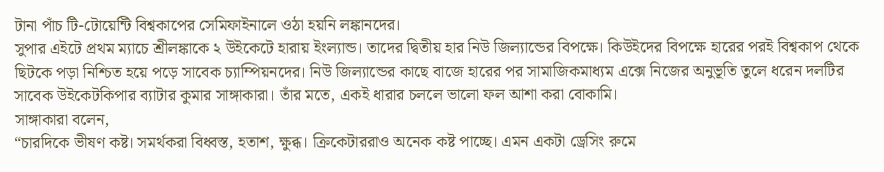টানা পাঁচ টি-টোয়েন্টি বিশ্বকাপের সেমিফাইনালে ওঠা হয়নি লঙ্কানদের।
সুপার এইটে প্রথম ম্যাচে শ্রীলঙ্কাকে ২ উইকেটে হারায় ইংল্যান্ড। তাদের দ্বিতীয় হার নিউ জিল্যান্ডের বিপক্ষে। কিউইদের বিপক্ষে হারের পরই বিশ্বকাপ থেকে ছিটকে পড়া নিশ্চিত হয়ে পড়ে সাবেক চ্যাম্পিয়নদের। নিউ জিল্যান্ডের কাছে বাজে হারের পর সামাজিকমাধ্যম এক্সে নিজের অনুভূতি তুলে ধরেন দলটির সাবেক উইকেটকিপার ব্যাটার কুমার সাঙ্গাকারা। তাঁর মতে, একই ধারার চললে ভালো ফল আশা করা বোকামি।
সাঙ্গাকারা বলেন,
“চারদিকে ভীষণ কষ্ট। সমর্থকরা বিধ্বস্ত, হতাশ, ক্ষুব্ধ। ক্রিকেটাররাও অনেক কষ্ট পাচ্ছে। এমন একটা ড্রেসিং রুমে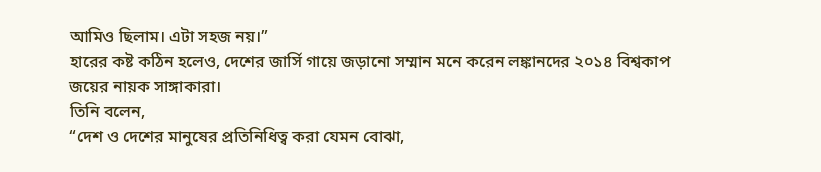আমিও ছিলাম। এটা সহজ নয়।”
হারের কষ্ট কঠিন হলেও, দেশের জার্সি গায়ে জড়ানো সম্মান মনে করেন লঙ্কানদের ২০১৪ বিশ্বকাপ জয়ের নায়ক সাঙ্গাকারা।
তিনি বলেন,
“দেশ ও দেশের মানুষের প্রতিনিধিত্ব করা যেমন বোঝা,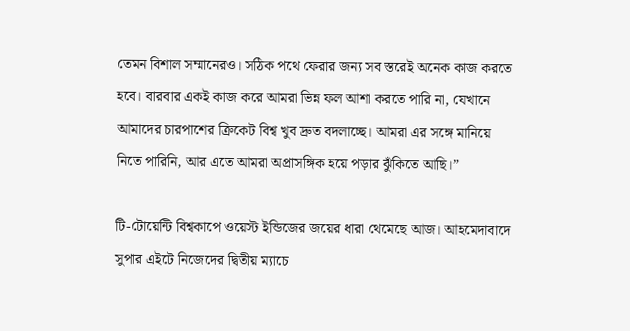তেমন বিশাল সম্মানেরও। সঠিক পথে ফেরার জন্য সব স্তরেই অনেক কাজ করতে হবে। বারবার একই কাজ করে আমরা ভিন্ন ফল আশা করতে পারি না, যেখানে আমাদের চারপাশের ক্রিকেট বিশ্ব খুব দ্রুত বদলাচ্ছে। আমরা এর সঙ্গে মানিয়ে নিতে পারিনি, আর এতে আমরা অপ্রাসঙ্গিক হয়ে পড়ার ঝুঁকিতে আছি।”

টি-টোয়েন্টি বিশ্বকাপে ওয়েস্ট ইন্ডিজের জয়ের ধারা থেমেছে আজ। আহমেদাবাদে সুপার এইটে নিজেদের দ্বিতীয় ম্যাচে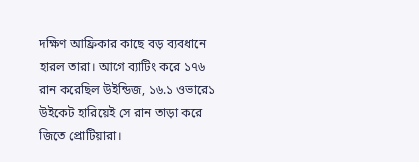দক্ষিণ আফ্রিকার কাছে বড় ব্যবধানে হারল তারা। আগে ব্যাটিং করে ১৭৬ রান করেছিল উইন্ডিজ, ১৬.১ ওভারে১ উইকেট হারিয়েই সে রান তাড়া করে জিতে প্রোটিয়ারা।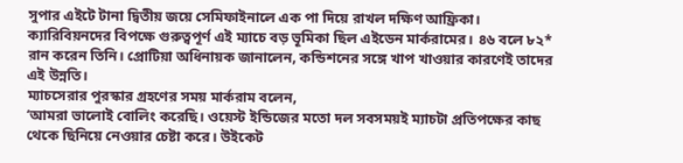সুপার এইটে টানা দ্বিতীয় জয়ে সেমিফাইনালে এক পা দিয়ে রাখল দক্ষিণ আফ্রিকা। ক্যারিবিয়নদের বিপক্ষে গুরুত্বপূর্ণ এই ম্যাচে বড় ভূমিকা ছিল এইডেন মার্করামের। ৪৬ বলে ৮২* রান করেন তিনি। প্রোটিয়া অধিনায়ক জানালেন, কন্ডিশনের সঙ্গে খাপ খাওয়ার কারণেই তাদের এই উন্নতি।
ম্যাচসেরার পুরস্কার গ্রহণের সময় মার্করাম বলেন,
‘আমরা ভালোই বোলিং করেছি। ওয়েস্ট ইন্ডিজের মতো দল সবসময়ই ম্যাচটা প্রতিপক্ষের কাছ থেকে ছিনিয়ে নেওয়ার চেষ্টা করে। উইকেট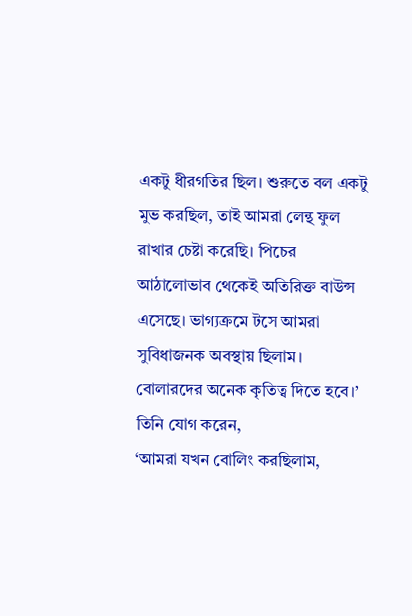একটু ধীরগতির ছিল। শুরুতে বল একটু মুভ করছিল, তাই আমরা লেন্থ ফুল রাখার চেষ্টা করেছি। পিচের আঠালোভাব থেকেই অতিরিক্ত বাউন্স এসেছে। ভাগ্যক্রমে টসে আমরা সুবিধাজনক অবস্থায় ছিলাম। বোলারদের অনেক কৃতিত্ব দিতে হবে।’
তিনি যোগ করেন,
‘আমরা যখন বোলিং করছিলাম,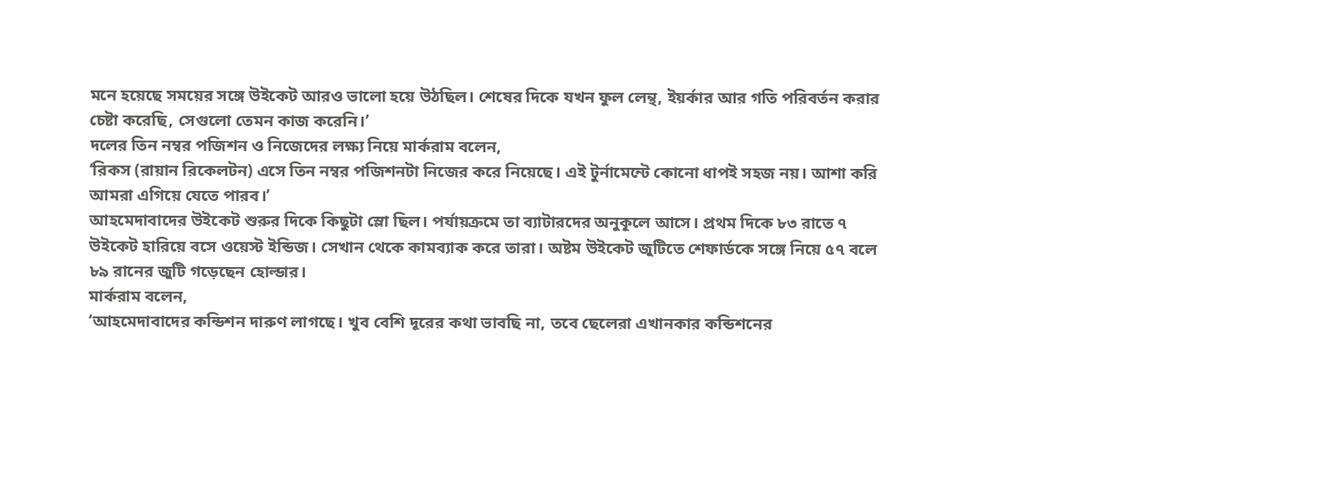মনে হয়েছে সময়ের সঙ্গে উইকেট আরও ভালো হয়ে উঠছিল। শেষের দিকে যখন ফুল লেন্থ, ইয়র্কার আর গতি পরিবর্তন করার চেষ্টা করেছি, সেগুলো তেমন কাজ করেনি।’
দলের তিন নম্বর পজিশন ও নিজেদের লক্ষ্য নিয়ে মার্করাম বলেন,
‘রিকস (রায়ান রিকেলটন) এসে তিন নম্বর পজিশনটা নিজের করে নিয়েছে। এই টুর্নামেন্টে কোনো ধাপই সহজ নয়। আশা করি আমরা এগিয়ে যেতে পারব।’
আহমেদাবাদের উইকেট শুরুর দিকে কিছুটা স্লো ছিল। পর্যায়ক্রমে তা ব্যাটারদের অনুকূলে আসে। প্রথম দিকে ৮৩ রাতে ৭ উইকেট হারিয়ে বসে ওয়েস্ট ইন্ডিজ। সেখান থেকে কামব্যাক করে তারা। অষ্টম উইকেট জুটিতে শেফার্ডকে সঙ্গে নিয়ে ৫৭ বলে ৮৯ রানের জুটি গড়েছেন হোল্ডার।
মার্করাম বলেন,
‘আহমেদাবাদের কন্ডিশন দারুণ লাগছে। খুব বেশি দূরের কথা ভাবছি না, তবে ছেলেরা এখানকার কন্ডিশনের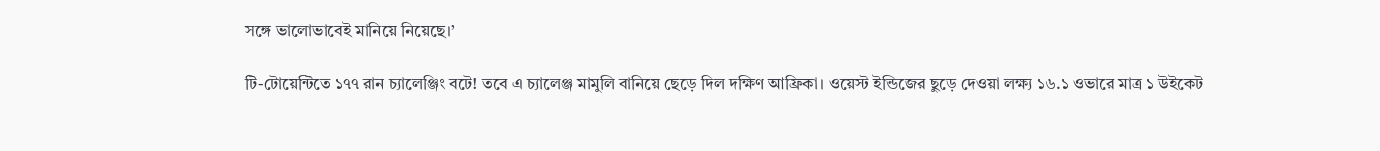সঙ্গে ভালোভাবেই মানিয়ে নিয়েছে।’

টি-টোয়েন্টিতে ১৭৭ রান চ্যালেঞ্জিং বটে! তবে এ চ্যালেঞ্জ মামুলি বানিয়ে ছেড়ে দিল দক্ষিণ আফ্রিকা। ওয়েস্ট ইন্ডিজের ছুড়ে দেওয়া লক্ষ্য ১৬.১ ওভারে মাত্র ১ উইকেট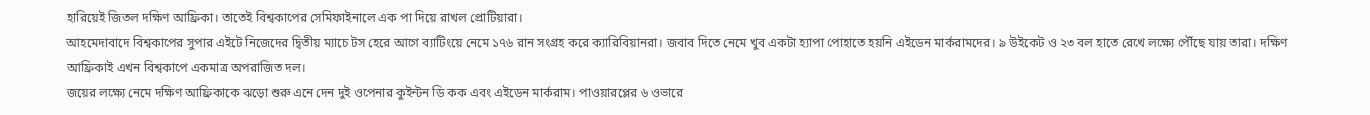হারিয়েই জিতল দক্ষিণ আফ্রিকা। তাতেই বিশ্বকাপের সেমিফাইনালে এক পা দিয়ে রাখল প্রোটিয়ারা।
আহমেদাবাদে বিশ্বকাপের সুপার এইটে নিজেদের দ্বিতীয় ম্যাচে টস হেরে আগে ব্যাটিংয়ে নেমে ১৭৬ রান সংগ্রহ করে ক্যারিবিয়ানরা। জবাব দিতে নেমে খুব একটা হ্যাপা পোহাতে হয়নি এইডেন মার্করামদের। ৯ উইকেট ও ২৩ বল হাতে রেখে লক্ষ্যে পৌঁছে যায় তারা। দক্ষিণ আফ্রিকাই এখন বিশ্বকাপে একমাত্র অপরাজিত দল।
জয়ের লক্ষ্যে নেমে দক্ষিণ আফ্রিকাকে ঝড়ো শুরু এনে দেন দুই ওপেনার কুইন্টন ডি কক এবং এইডেন মার্করাম। পাওয়ারপ্লের ৬ ওভারে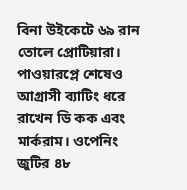বিনা উইকেটে ৬৯ রান তোলে প্রোটিয়ারা।
পাওয়ারপ্লে শেষেও আগ্রাসী ব্যাটিং ধরে রাখেন ডি কক এবং মার্করাম। ওপেনিং জুটির ৪৮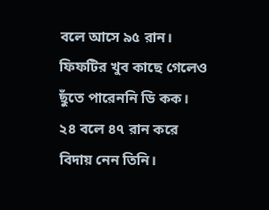বলে আসে ৯৫ রান। ফিফটির খুব কাছে গেলেও ছুঁতে পারেননি ডি কক। ২৪ বলে ৪৭ রান করে বিদায় নেন তিনি।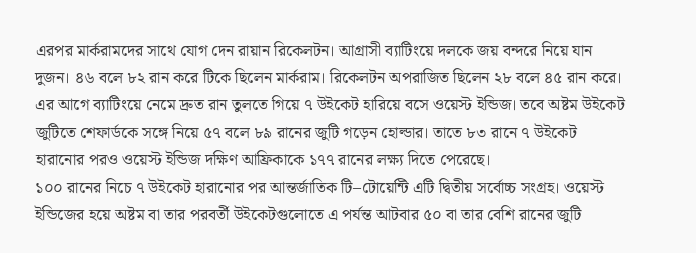এরপর মার্করামদের সাথে যোগ দেন রায়ান রিকেলটন। আগ্রাসী ব্যাটিংয়ে দলকে জয় বন্দরে নিয়ে যান দুজন। ৪৬ বলে ৮২ রান করে টিকে ছিলেন মার্করাম। রিকেলটন অপরাজিত ছিলেন ২৮ বলে ৪৫ রান করে।
এর আগে ব্যাটিংয়ে নেমে দ্রুত রান তুলতে গিয়ে ৭ উইকেট হারিয়ে বসে ওয়েস্ট ইন্ডিজ। তবে অষ্টম উইকেট জুটিতে শেফার্ডকে সঙ্গে নিয়ে ৫৭ বলে ৮৯ রানের জুটি গড়েন হোল্ডার। তাতে ৮৩ রানে ৭ উইকেট হারানোর পরও ওয়েস্ট ইন্ডিজ দক্ষিণ আফ্রিকাকে ১৭৭ রানের লক্ষ্য দিতে পেরেছে।
১০০ রানের নিচে ৭ উইকেট হারানোর পর আন্তর্জাতিক টি–টোয়েন্টি এটি দ্বিতীয় সর্বোচ্চ সংগ্রহ। ওয়েস্ট ইন্ডিজের হয়ে অষ্টম বা তার পরবর্তী উইকেটগুলোতে এ পর্যন্ত আটবার ৫০ বা তার বেশি রানের জুটি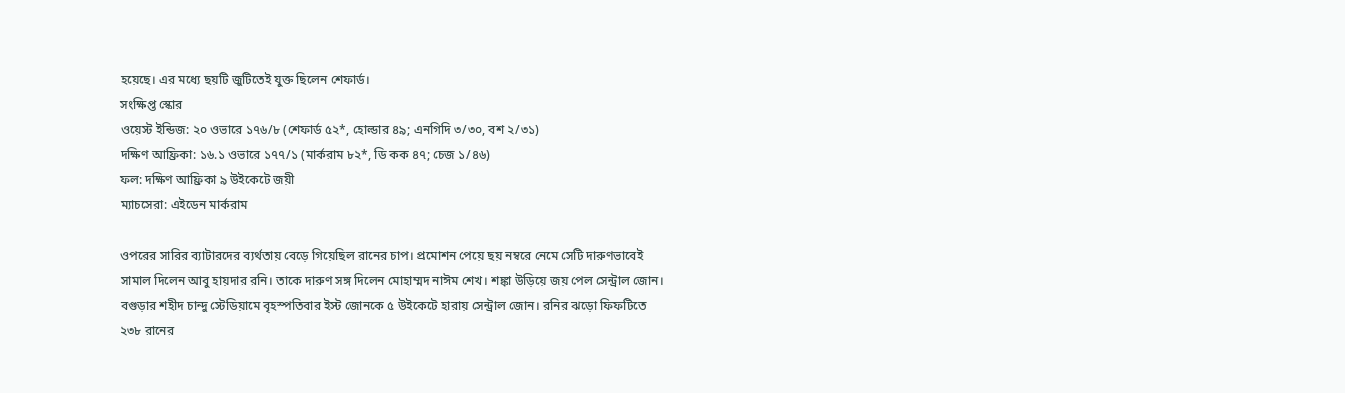হয়েছে। এর মধ্যে ছয়টি জুটিতেই যুক্ত ছিলেন শেফার্ড।
সংক্ষিপ্ত স্কোর
ওয়েস্ট ইন্ডিজ: ২০ ওভারে ১৭৬/৮ (শেফার্ড ৫২*, হোল্ডার ৪৯; এনগিদি ৩/৩০, বশ ২/৩১)
দক্ষিণ আফ্রিকা: ১৬.১ ওভারে ১৭৭/১ (মার্করাম ৮২*, ডি কক ৪৭; চেজ ১/৪৬)
ফল: দক্ষিণ আফ্রিকা ৯ উইকেটে জয়ী
ম্যাচসেরা: এইডেন মার্করাম

ওপরের সারির ব্যাটারদের ব্যর্থতায় বেড়ে গিয়েছিল রানের চাপ। প্রমোশন পেয়ে ছয় নম্বরে নেমে সেটি দারুণভাবেই সামাল দিলেন আবু হায়দার রনি। তাকে দারুণ সঙ্গ দিলেন মোহাম্মদ নাঈম শেখ। শঙ্কা উড়িয়ে জয় পেল সেন্ট্রাল জোন।
বগুড়ার শহীদ চান্দু স্টেডিয়ামে বৃহস্পতিবার ইস্ট জোনকে ৫ উইকেটে হারায় সেন্ট্রাল জোন। রনির ঝড়ো ফিফটিতে ২৩৮ রানের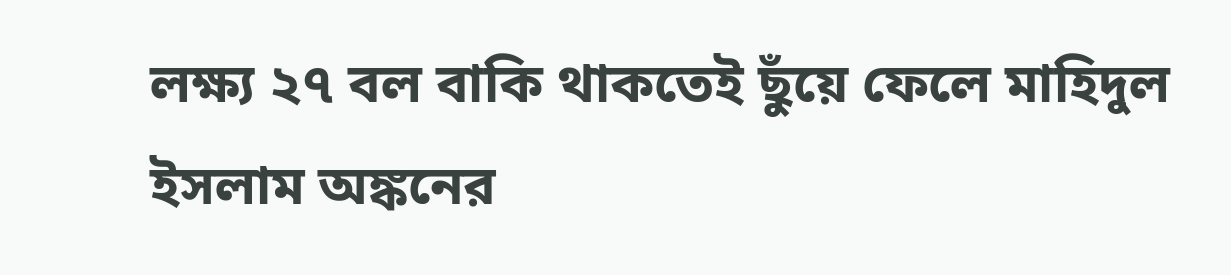লক্ষ্য ২৭ বল বাকি থাকতেই ছুঁয়ে ফেলে মাহিদুল ইসলাম অঙ্কনের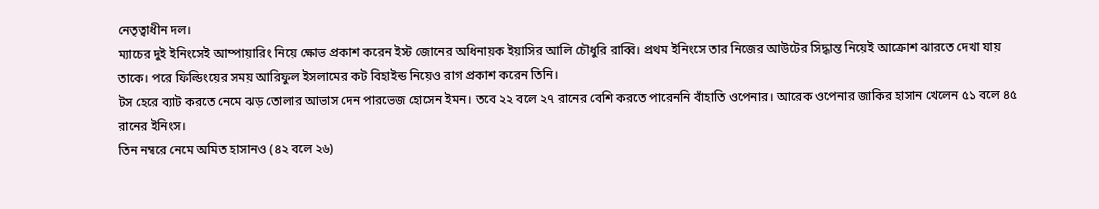নেতৃত্বাধীন দল।
ম্যাচের দুই ইনিংসেই আম্পায়ারিং নিয়ে ক্ষোভ প্রকাশ করেন ইস্ট জোনের অধিনায়ক ইয়াসির আলি চৌধুরি রাব্বি। প্রথম ইনিংসে তার নিজের আউটের সিদ্ধান্ত নিয়েই আক্রোশ ঝারতে দেখা যায় তাকে। পরে ফিল্ডিংয়ের সময় আরিফুল ইসলামের কট বিহাইন্ড নিয়েও রাগ প্রকাশ করেন তিনি।
টস হেরে ব্যাট করতে নেমে ঝড় তোলার আভাস দেন পারভেজ হোসেন ইমন। তবে ২২ বলে ২৭ রানের বেশি করতে পারেননি বাঁহাতি ওপেনার। আরেক ওপেনার জাকির হাসান খেলেন ৫১ বলে ৪৫ রানের ইনিংস।
তিন নম্বরে নেমে অমিত হাসানও (৪২ বলে ২৬)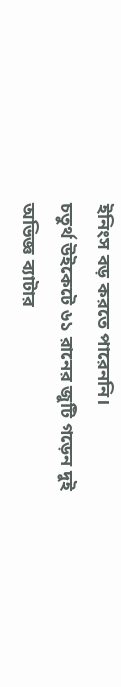ইনিংস বড় করতে পারেননি।
চতুর্থ উইকেটে ৬১ রানের জুটি গড়েন দুই অভিজ্ঞ ব্যাটার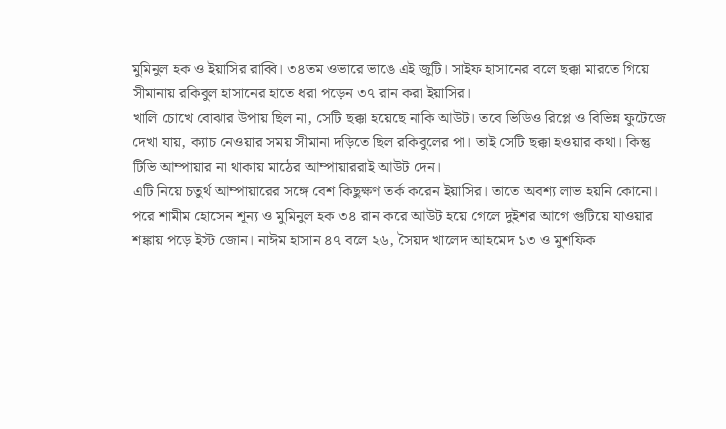মুমিনুল হক ও ইয়াসির রাব্বি। ৩৪তম ওভারে ভাঙে এই জুটি। সাইফ হাসানের বলে ছক্কা মারতে গিয়ে সীমানায় রকিবুল হাসানের হাতে ধরা পড়েন ৩৭ রান করা ইয়াসির।
খালি চোখে বোঝার উপায় ছিল না, সেটি ছক্কা হয়েছে নাকি আউট। তবে ভিডিও রিপ্লে ও বিভিন্ন ফুটেজে দেখা যায়, ক্যাচ নেওয়ার সময় সীমানা দড়িতে ছিল রকিবুলের পা। তাই সেটি ছক্কা হওয়ার কথা। কিন্তু টিভি আম্পায়ার না থাকায় মাঠের আম্পায়াররাই আউট দেন।
এটি নিয়ে চতুর্থ আম্পায়ারের সঙ্গে বেশ কিছুক্ষণ তর্ক করেন ইয়াসির। তাতে অবশ্য লাভ হয়নি কোনো।
পরে শামীম হোসেন শূন্য ও মুমিনুল হক ৩৪ রান করে আউট হয়ে গেলে দুইশর আগে গুটিয়ে যাওয়ার শঙ্কায় পড়ে ইস্ট জোন। নাঈম হাসান ৪৭ বলে ২৬, সৈয়দ খালেদ আহমেদ ১৩ ও মুশফিক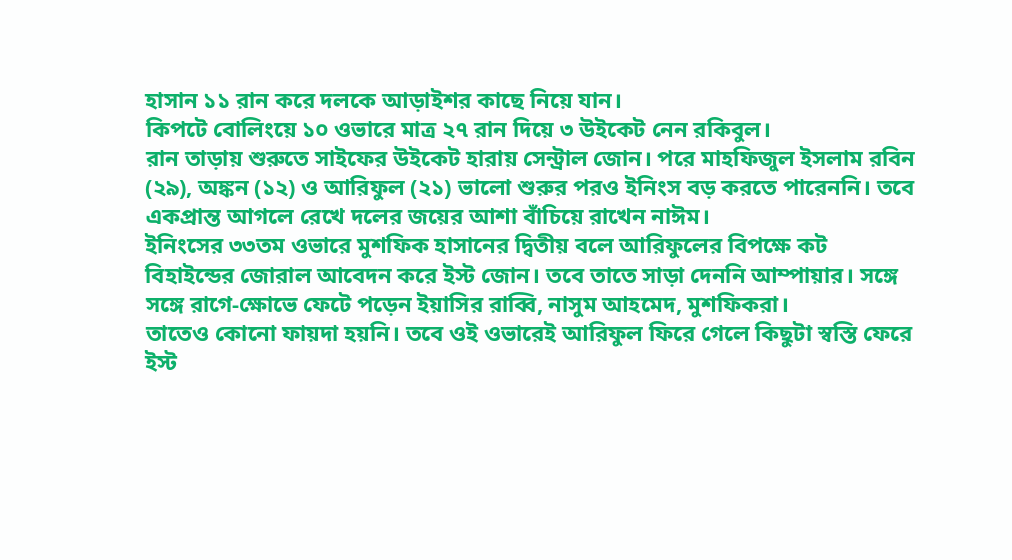হাসান ১১ রান করে দলকে আড়াইশর কাছে নিয়ে যান।
কিপটে বোলিংয়ে ১০ ওভারে মাত্র ২৭ রান দিয়ে ৩ উইকেট নেন রকিবুল।
রান তাড়ায় শুরুতে সাইফের উইকেট হারায় সেন্ট্রাল জোন। পরে মাহফিজুল ইসলাম রবিন (২৯), অঙ্কন (১২) ও আরিফুল (২১) ভালো শুরুর পরও ইনিংস বড় করতে পারেননি। তবে একপ্রান্ত আগলে রেখে দলের জয়ের আশা বাঁচিয়ে রাখেন নাঈম।
ইনিংসের ৩৩তম ওভারে মুশফিক হাসানের দ্বিতীয় বলে আরিফুলের বিপক্ষে কট বিহাইন্ডের জোরাল আবেদন করে ইস্ট জোন। তবে তাতে সাড়া দেননি আম্পায়ার। সঙ্গে সঙ্গে রাগে-ক্ষোভে ফেটে পড়েন ইয়াসির রাব্বি, নাসুম আহমেদ, মুশফিকরা।
তাতেও কোনো ফায়দা হয়নি। তবে ওই ওভারেই আরিফুল ফিরে গেলে কিছুটা স্বস্তি ফেরে ইস্ট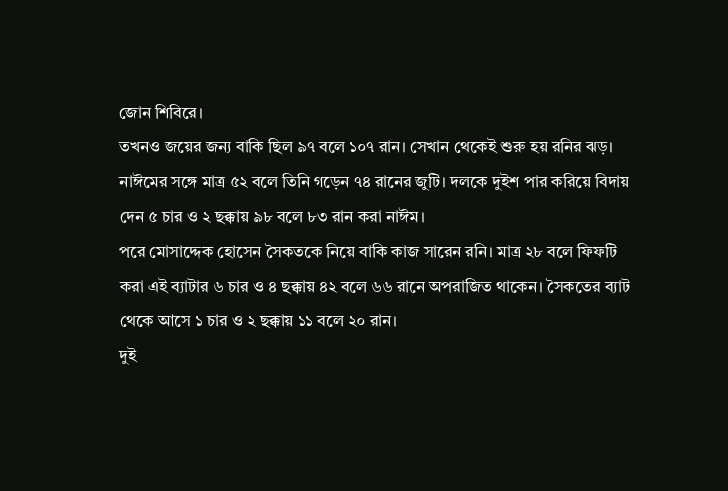জোন শিবিরে।
তখনও জয়ের জন্য বাকি ছিল ৯৭ বলে ১০৭ রান। সেখান থেকেই শুরু হয় রনির ঝড়। নাঈমের সঙ্গে মাত্র ৫২ বলে তিনি গড়েন ৭৪ রানের জুটি। দলকে দুইশ পার করিয়ে বিদায় দেন ৫ চার ও ২ ছক্কায় ৯৮ বলে ৮৩ রান করা নাঈম।
পরে মোসাদ্দেক হোসেন সৈকতকে নিয়ে বাকি কাজ সারেন রনি। মাত্র ২৮ বলে ফিফটি করা এই ব্যাটার ৬ চার ও ৪ ছক্কায় ৪২ বলে ৬৬ রানে অপরাজিত থাকেন। সৈকতের ব্যাট থেকে আসে ১ চার ও ২ ছক্কায় ১১ বলে ২০ রান।
দুই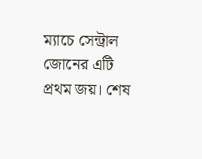ম্যাচে সেন্ট্রাল জোনের এটি প্রথম জয়। শেষ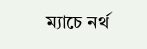ম্যাচে নর্থ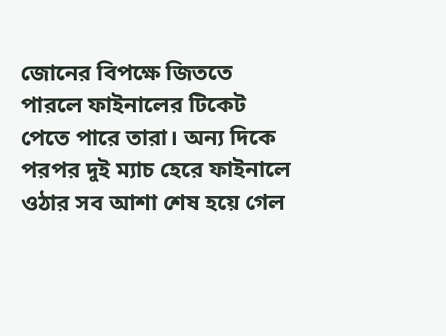জোনের বিপক্ষে জিততে পারলে ফাইনালের টিকেট পেতে পারে তারা। অন্য দিকে পরপর দুই ম্যাচ হেরে ফাইনালে ওঠার সব আশা শেষ হয়ে গেল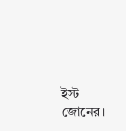ইস্ট জোনের।